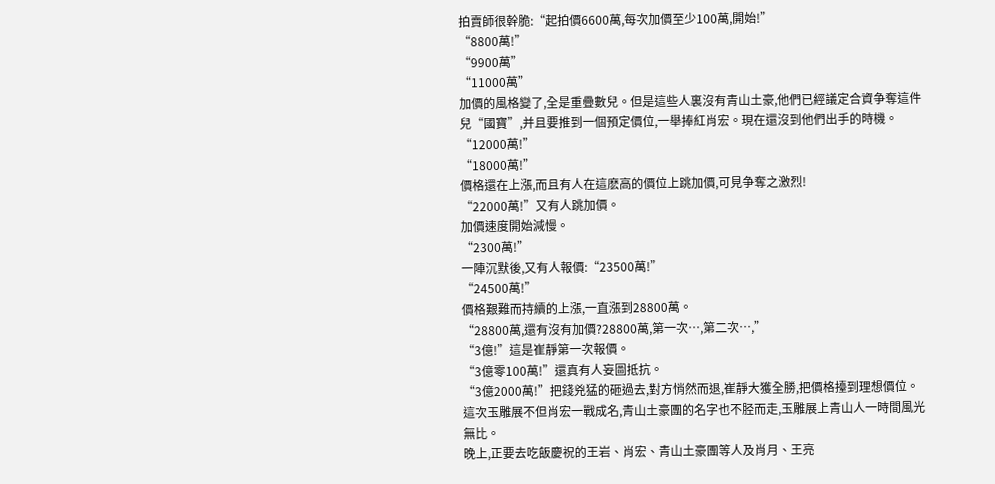拍賣師很幹脆:“起拍價6600萬,每次加價至少100萬,開始!”
“8800萬!”
“9900萬”
“11000萬”
加價的風格變了,全是重疊數兒。但是這些人裏沒有青山土豪,他們已經議定合資争奪這件兒“國寶”,并且要推到一個預定價位,一舉捧紅肖宏。現在還沒到他們出手的時機。
“12000萬!”
“18000萬!”
價格還在上漲,而且有人在這麽高的價位上跳加價,可見争奪之激烈!
“22000萬!”又有人跳加價。
加價速度開始減慢。
“2300萬!”
一陣沉默後,又有人報價:“23500萬!”
“24500萬!”
價格艱難而持續的上漲,一直漲到28800萬。
“28800萬,還有沒有加價?28800萬,第一次…,第二次…,”
“3億!”這是崔靜第一次報價。
“3億零100萬!”還真有人妄圖抵抗。
“3億2000萬!”把錢兇猛的砸過去,對方悄然而退,崔靜大獲全勝,把價格擡到理想價位。
這次玉雕展不但肖宏一戰成名,青山土豪團的名字也不胫而走,玉雕展上青山人一時間風光無比。
晚上,正要去吃飯慶祝的王岩、肖宏、青山土豪團等人及肖月、王亮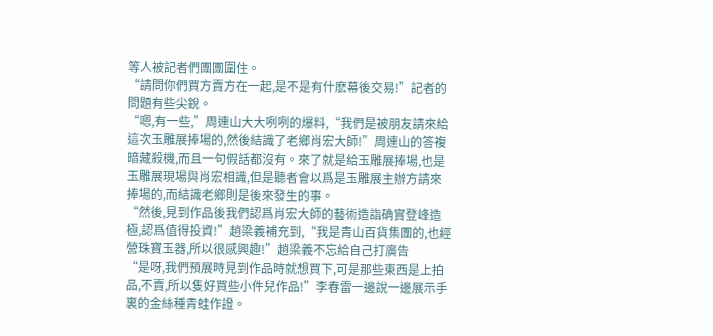等人被記者們團團圍住。
“請問你們買方賣方在一起,是不是有什麽幕後交易!”記者的問題有些尖銳。
“嗯,有一些,”周連山大大咧咧的爆料,“我們是被朋友請來給這次玉雕展捧場的,然後結識了老鄉肖宏大師!”周連山的答複暗藏殺機,而且一句假話都沒有。來了就是給玉雕展捧場,也是玉雕展現場與肖宏相識,但是聽者會以爲是玉雕展主辦方請來捧場的,而結識老鄉則是後來發生的事。
“然後,見到作品後我們認爲肖宏大師的藝術造詣确實登峰造極,認爲值得投資!”趙梁義補充到,“我是青山百貨集團的,也經營珠寶玉器,所以很感興趣!”趙梁義不忘給自己打廣告
“是呀,我們預展時見到作品時就想買下,可是那些東西是上拍品,不賣,所以隻好買些小件兒作品!”李春雷一邊說一邊展示手裏的金絲種青蛙作證。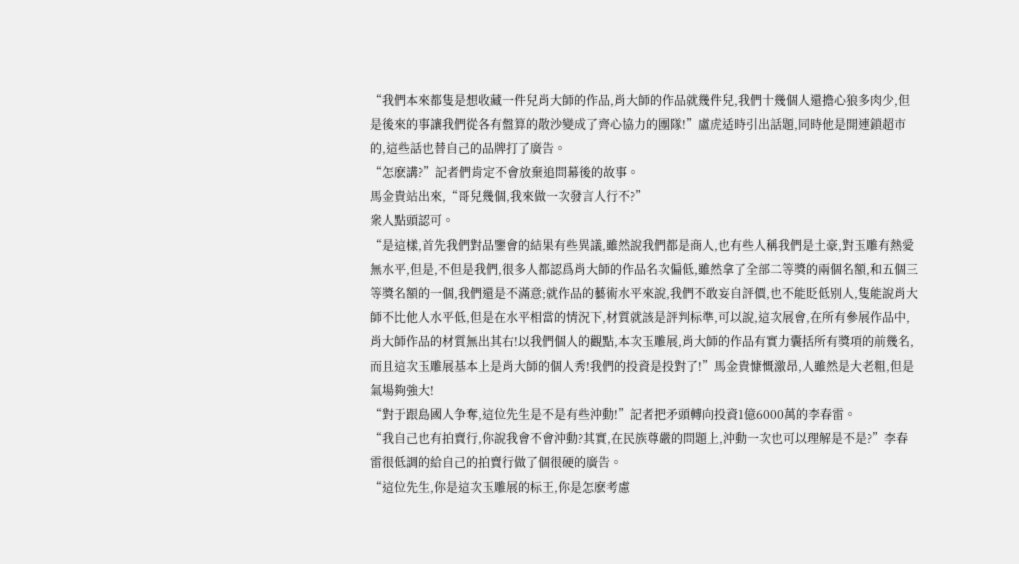“我們本來都隻是想收藏一件兒肖大師的作品,肖大師的作品就幾件兒,我們十幾個人還擔心狼多肉少,但是後來的事讓我們從各有盤算的散沙變成了齊心協力的團隊!”盧虎适時引出話題,同時他是開連鎖超市的,這些話也替自己的品牌打了廣告。
“怎麽講?”記者們肯定不會放棄追問幕後的故事。
馬金貴站出來,“哥兒幾個,我來做一次發言人行不?”
衆人點頭認可。
“是這樣,首先我們對品鑒會的結果有些異議,雖然說我們都是商人,也有些人稱我們是土豪,對玉雕有熱愛無水平,但是,不但是我們,很多人都認爲肖大師的作品名次偏低,雖然拿了全部二等獎的兩個名額,和五個三等獎名額的一個,我們還是不滿意;就作品的藝術水平來說,我們不敢妄自評價,也不能貶低别人,隻能說肖大師不比他人水平低,但是在水平相當的情況下,材質就該是評判标準,可以說,這次展會,在所有參展作品中,肖大師作品的材質無出其右!以我們個人的觀點,本次玉雕展,肖大師的作品有實力囊括所有獎項的前幾名,而且這次玉雕展基本上是肖大師的個人秀!我們的投資是投對了!”馬金貴慷慨激昂,人雖然是大老粗,但是氣場夠強大!
“對于跟島國人争奪,這位先生是不是有些沖動!”記者把矛頭轉向投資1億6000萬的李春雷。
“我自己也有拍賣行,你說我會不會沖動?其實,在民族尊嚴的問題上,沖動一次也可以理解是不是?”李春雷很低調的給自己的拍賣行做了個很硬的廣告。
“這位先生,你是這次玉雕展的标王,你是怎麽考慮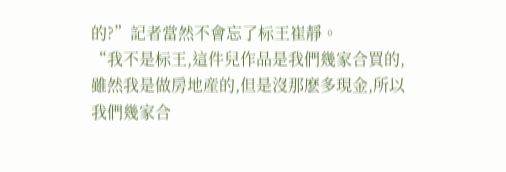的?”記者當然不會忘了标王崔靜。
“我不是标王,這件兒作品是我們幾家合買的,雖然我是做房地産的,但是沒那麽多現金,所以我們幾家合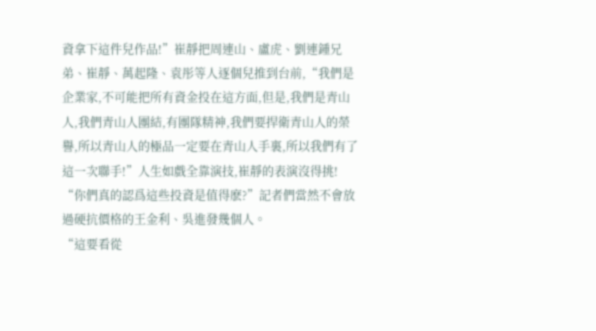資拿下這件兒作品!”崔靜把周連山、盧虎、劉連鍾兄弟、崔靜、萬起隆、袁彤等人逐個兒推到台前,“我們是企業家,不可能把所有資金投在這方面,但是,我們是青山人,我們青山人團結,有團隊精神,我們要捍衛青山人的榮譽,所以青山人的極品一定要在青山人手裏,所以我們有了這一次聯手!”人生如戲全靠演技,崔靜的表演沒得挑!
“你們真的認爲這些投資是值得麽?”記者們當然不會放過硬抗價格的王金利、吳進發幾個人。
“這要看從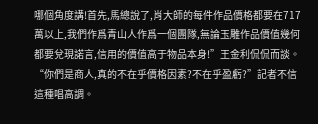哪個角度講!首先,馬總說了,肖大師的每件作品價格都要在717萬以上,我們作爲青山人作爲一個團隊,無論玉雕作品價值幾何都要兌現諾言,信用的價值高于物品本身!”王金利侃侃而談。
“你們是商人,真的不在乎價格因素?不在乎盈虧?”記者不信這種唱高調。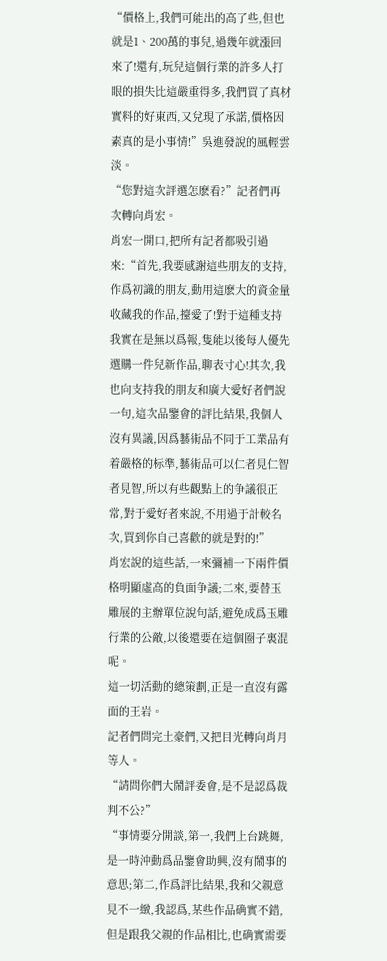“價格上,我們可能出的高了些,但也就是1、200萬的事兒,過幾年就漲回來了!還有,玩兒這個行業的許多人打眼的損失比這嚴重得多,我們買了真材實料的好東西,又兌現了承諾,價格因素真的是小事情!”吳進發說的風輕雲淡。
“您對這次評選怎麽看?”記者們再次轉向肖宏。
肖宏一開口,把所有記者都吸引過來:“首先,我要感謝這些朋友的支持,作爲初識的朋友,動用這麽大的資金量收藏我的作品,擡愛了!對于這種支持我實在是無以爲報,隻能以後每人優先選購一件兒新作品,聊表寸心!其次,我也向支持我的朋友和廣大愛好者們說一句,這次品鑒會的評比結果,我個人沒有異議,因爲藝術品不同于工業品有着嚴格的标準,藝術品可以仁者見仁智者見智,所以有些觀點上的争議很正常,對于愛好者來說,不用過于計較名次,買到你自己喜歡的就是對的!”
肖宏說的這些話,一來彌補一下兩件價格明顯虛高的負面争議;二來,要替玉雕展的主辦單位說句話,避免成爲玉雕行業的公敵,以後還要在這個圈子裏混呢。
這一切活動的總策劃,正是一直沒有露面的王岩。
記者們問完土豪們,又把目光轉向肖月等人。
“請問你們大鬧評委會,是不是認爲裁判不公?”
“事情要分開談,第一,我們上台跳舞,是一時沖動爲品鑒會助興,沒有鬧事的意思;第二,作爲評比結果,我和父親意見不一緻,我認爲,某些作品确實不錯,但是跟我父親的作品相比,也确實需要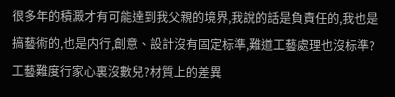很多年的積澱才有可能達到我父親的境界,我說的話是負責任的,我也是搞藝術的,也是内行,創意、設計沒有固定标準,難道工藝處理也沒标準?工藝難度行家心裏沒數兒?材質上的差異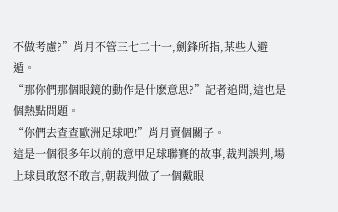不做考慮?”肖月不管三七二十一,劍鋒所指,某些人避遁。
“那你們那個眼鏡的動作是什麽意思?”記者追問,這也是個熱點問題。
“你們去查查歐洲足球吧!”肖月賣個關子。
這是一個很多年以前的意甲足球聯賽的故事,裁判誤判,場上球員敢怒不敢言,朝裁判做了一個戴眼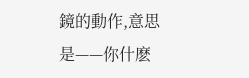鏡的動作,意思是——你什麽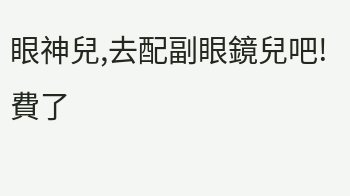眼神兒,去配副眼鏡兒吧!
費了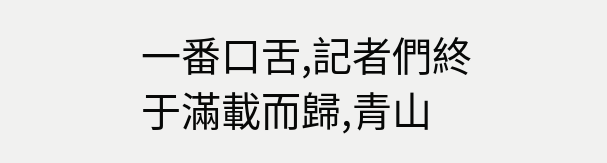一番口舌,記者們終于滿載而歸,青山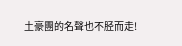土豪團的名聲也不胫而走!